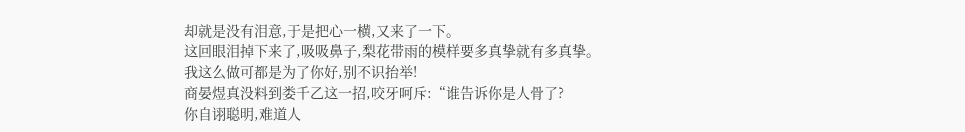却就是没有泪意,于是把心一横,又来了一下。
这回眼泪掉下来了,吸吸鼻子,梨花带雨的模样要多真挚就有多真挚。
我这么做可都是为了你好,别不识抬举!
商晏煜真没料到娄千乙这一招,咬牙呵斥:“谁告诉你是人骨了?
你自诩聪明,难道人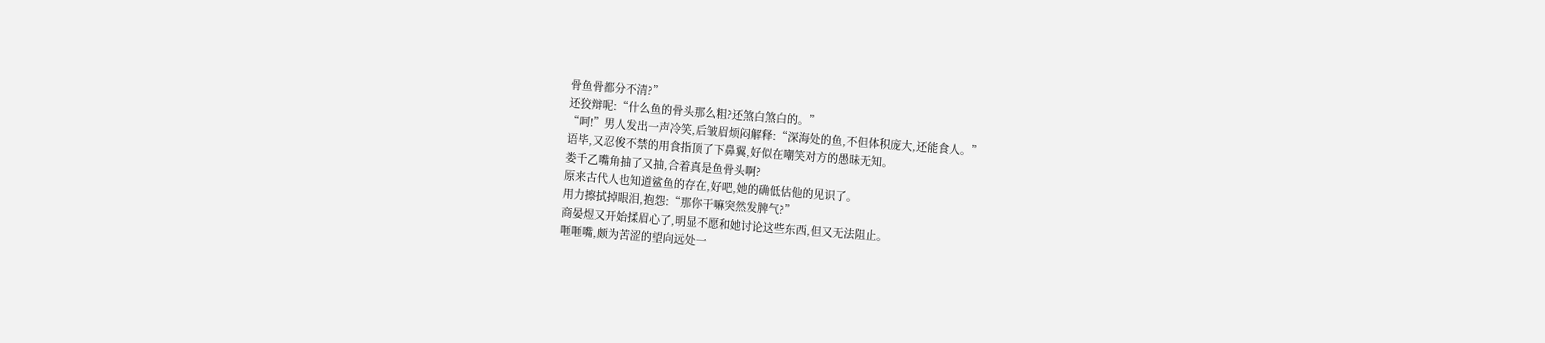骨鱼骨都分不清?”
还狡辩呢:“什么鱼的骨头那么粗?还煞白煞白的。”
“呵!”男人发出一声冷笑,后皱眉烦闷解释:“深海处的鱼,不但体积庞大,还能食人。”
语毕,又忍俊不禁的用食指顶了下鼻翼,好似在嘲笑对方的愚昧无知。
娄千乙嘴角抽了又抽,合着真是鱼骨头啊?
原来古代人也知道鲨鱼的存在,好吧,她的确低估他的见识了。
用力擦拭掉眼泪,抱怨:“那你干嘛突然发脾气?”
商晏煜又开始揉眉心了,明显不愿和她讨论这些东西,但又无法阻止。
咂咂嘴,颇为苦涩的望向远处一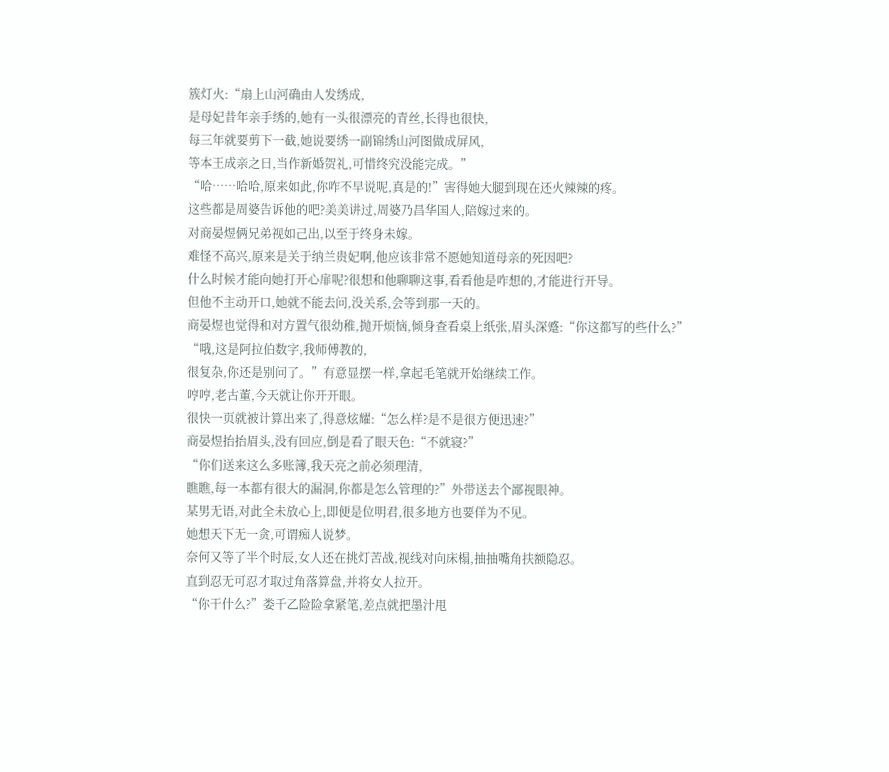簇灯火:“扇上山河确由人发绣成,
是母妃昔年亲手绣的,她有一头很漂亮的青丝,长得也很快,
每三年就要剪下一截,她说要绣一副锦绣山河图做成屏风,
等本王成亲之日,当作新婚贺礼,可惜终究没能完成。”
“哈……哈哈,原来如此,你咋不早说呢,真是的!”害得她大腿到现在还火辣辣的疼。
这些都是周婆告诉他的吧?美美讲过,周婆乃昌华国人,陪嫁过来的。
对商晏煜俩兄弟视如己出,以至于终身未嫁。
难怪不高兴,原来是关于纳兰贵妃啊,他应该非常不愿她知道母亲的死因吧?
什么时候才能向她打开心扉呢?很想和他聊聊这事,看看他是咋想的,才能进行开导。
但他不主动开口,她就不能去问,没关系,会等到那一天的。
商晏煜也觉得和对方置气很幼稚,抛开烦恼,倾身查看桌上纸张,眉头深蹙:“你这都写的些什么?”
“哦,这是阿拉伯数字,我师傅教的,
很复杂,你还是别问了。”有意显摆一样,拿起毛笔就开始继续工作。
哼哼,老古董,今天就让你开开眼。
很快一页就被计算出来了,得意炫耀:“怎么样?是不是很方便迅速?”
商晏煜抬抬眉头,没有回应,倒是看了眼天色:“不就寝?”
“你们送来这么多账簿,我天亮之前必须理清,
瞧瞧,每一本都有很大的漏洞,你都是怎么管理的?”外带送去个鄙视眼神。
某男无语,对此全未放心上,即便是位明君,很多地方也要佯为不见。
她想天下无一贪,可谓痴人说梦。
奈何又等了半个时辰,女人还在挑灯苦战,视线对向床榻,抽抽嘴角扶额隐忍。
直到忍无可忍才取过角落算盘,并将女人拉开。
“你干什么?”娄千乙险险拿紧笔,差点就把墨汁甩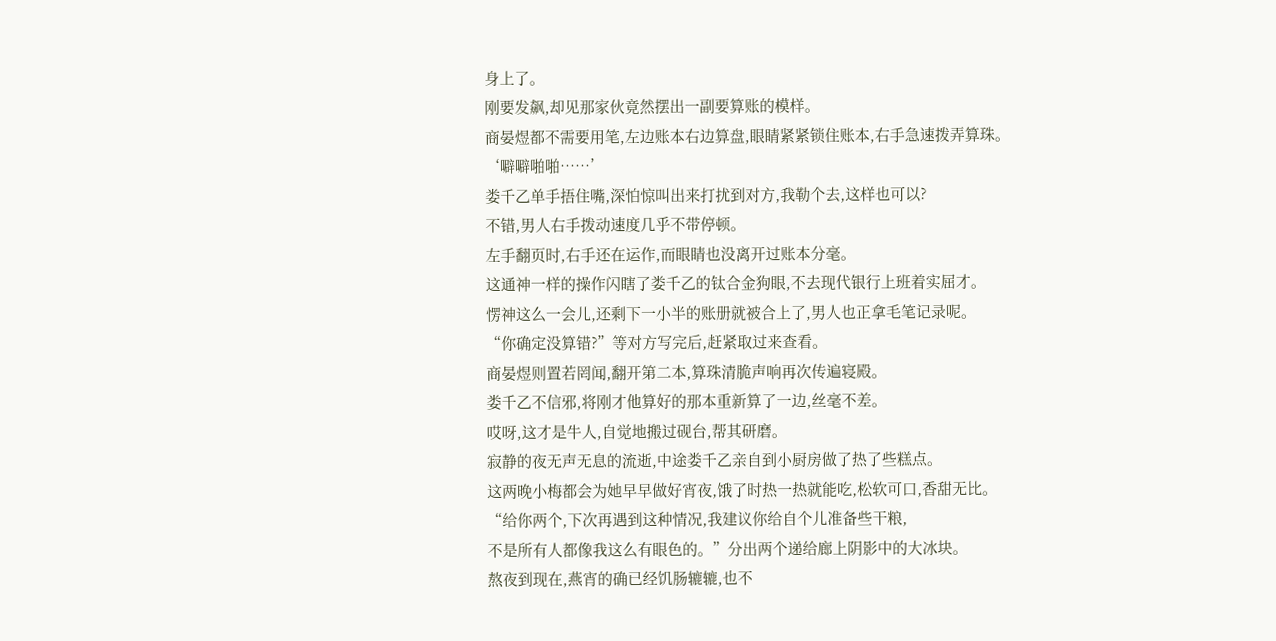身上了。
刚要发飙,却见那家伙竟然摆出一副要算账的模样。
商晏煜都不需要用笔,左边账本右边算盘,眼睛紧紧锁住账本,右手急速拨弄算珠。
‘噼噼啪啪……’
娄千乙单手捂住嘴,深怕惊叫出来打扰到对方,我勒个去,这样也可以?
不错,男人右手拨动速度几乎不带停顿。
左手翻页时,右手还在运作,而眼睛也没离开过账本分毫。
这通神一样的操作闪瞎了娄千乙的钛合金狗眼,不去现代银行上班着实屈才。
愣神这么一会儿,还剩下一小半的账册就被合上了,男人也正拿毛笔记录呢。
“你确定没算错?”等对方写完后,赶紧取过来查看。
商晏煜则置若罔闻,翻开第二本,算珠清脆声响再次传遍寝殿。
娄千乙不信邪,将刚才他算好的那本重新算了一边,丝毫不差。
哎呀,这才是牛人,自觉地搬过砚台,帮其研磨。
寂静的夜无声无息的流逝,中途娄千乙亲自到小厨房做了热了些糕点。
这两晚小梅都会为她早早做好宵夜,饿了时热一热就能吃,松软可口,香甜无比。
“给你两个,下次再遇到这种情况,我建议你给自个儿准备些干粮,
不是所有人都像我这么有眼色的。”分出两个递给廊上阴影中的大冰块。
熬夜到现在,燕宵的确已经饥肠辘辘,也不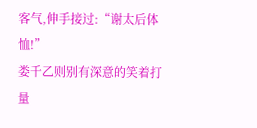客气,伸手接过:“谢太后体恤!”
娄千乙则别有深意的笑着打量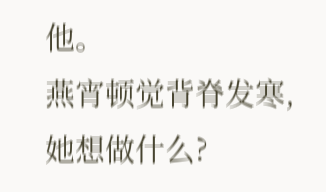他。
燕宵顿觉背脊发寒,她想做什么?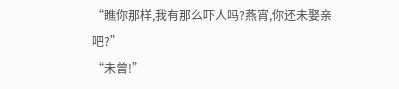“瞧你那样,我有那么吓人吗?燕宵,你还未娶亲吧?”
“未曾!”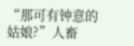“那可有钟意的姑娘?”人畜